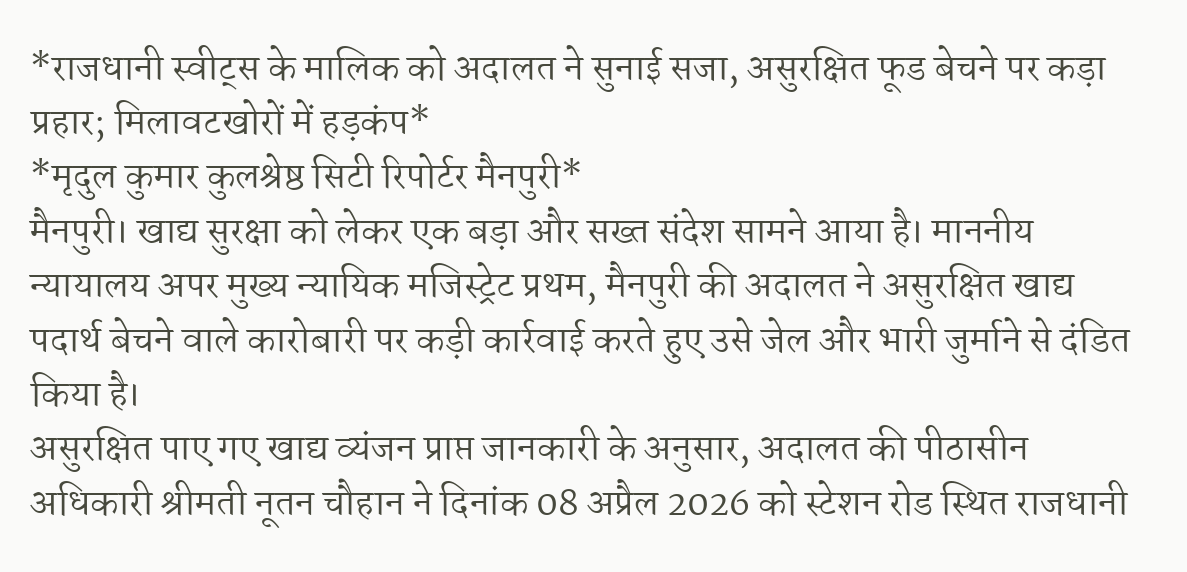*राजधानी स्वीट्स के मालिक को अदालत ने सुनाई सजा, असुरक्षित फूड बेचने पर कड़ा प्रहार; मिलावटखोरों में हड़कंप*
*मृदुल कुमार कुलश्रेष्ठ सिटी रिपोर्टर मैनपुरी*
मैनपुरी। खाद्य सुरक्षा को लेकर एक बड़ा और सख्त संदेश सामने आया है। माननीय न्यायालय अपर मुख्य न्यायिक मजिस्ट्रेट प्रथम, मैनपुरी की अदालत ने असुरक्षित खाद्य पदार्थ बेचने वाले कारोबारी पर कड़ी कार्रवाई करते हुए उसे जेल और भारी जुर्माने से दंडित किया है।
असुरक्षित पाए गए खाद्य व्यंजन प्राप्त जानकारी के अनुसार, अदालत की पीठासीन अधिकारी श्रीमती नूतन चौहान ने दिनांक 08 अप्रैल 2026 को स्टेशन रोड स्थित राजधानी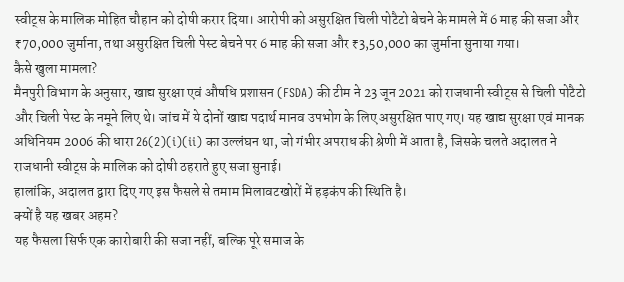स्वीट्स के मालिक मोहित चौहान को दोषी करार दिया। आरोपी को असुरक्षित चिली पोटैटो बेचने के मामले में 6 माह की सजा और ₹70,000 जुर्माना, तथा असुरक्षित चिली पेस्ट बेचने पर 6 माह की सजा और ₹3,50,000 का जुर्माना सुनाया गया।
कैसे खुला मामला?
मैनपुरी विभाग के अनुसार, खाद्य सुरक्षा एवं औषधि प्रशासन (FSDA) की टीम ने 23 जून 2021 को राजधानी स्वीट्स से चिली पोटैटो और चिली पेस्ट के नमूने लिए थे। जांच में ये दोनों खाद्य पदार्थ मानव उपभोग के लिए असुरक्षित पाए गए। यह खाद्य सुरक्षा एवं मानक अधिनियम 2006 की धारा 26(2)(i)(ii) का उल्लंघन था, जो गंभीर अपराध की श्रेणी में आता है, जिसके चलते अदालत ने राजधानी स्वीट्स के मालिक को दोषी ठहराते हुए सजा सुनाई।
हालांकि, अदालत द्वारा दिए गए इस फैसले से तमाम मिलावटखोरों में हड़कंप की स्थिति है।
क्यों है यह खबर अहम?
यह फैसला सिर्फ एक कारोबारी की सजा नहीं, बल्कि पूरे समाज के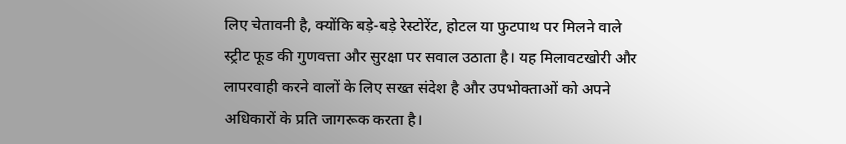लिए चेतावनी है, क्योंकि बड़े-बड़े रेस्टोरेंट, होटल या फुटपाथ पर मिलने वाले स्ट्रीट फूड की गुणवत्ता और सुरक्षा पर सवाल उठाता है। यह मिलावटखोरी और लापरवाही करने वालों के लिए सख्त संदेश है और उपभोक्ताओं को अपने अधिकारों के प्रति जागरूक करता है।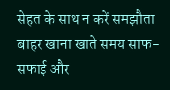सेहत के साथ न करें समझौता
बाहर खाना खाते समय साफ-सफाई और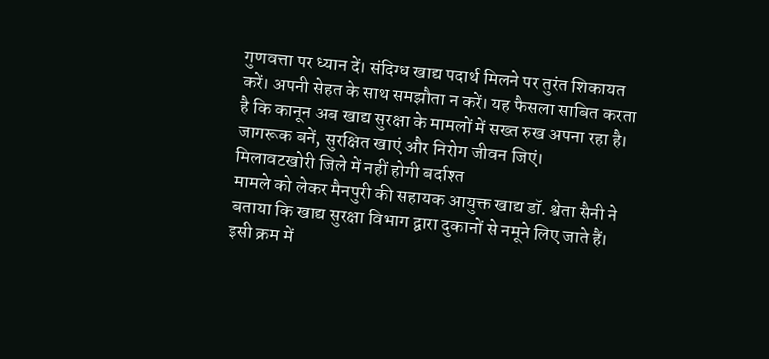गुणवत्ता पर ध्यान दें। संदिग्ध खाद्य पदार्थ मिलने पर तुरंत शिकायत करें। अपनी सेहत के साथ समझौता न करें। यह फैसला साबित करता है कि कानून अब खाद्य सुरक्षा के मामलों में सख्त रुख अपना रहा है। जागरूक बनें, सुरक्षित खाएं और निरोग जीवन जिएं।
मिलावटखोरी जिले में नहीं होगी बर्दाश्त
मामले को लेकर मैनपुरी की सहायक आयुक्त खाद्य डॉ. श्वेता सैनी ने बताया कि खाद्य सुरक्षा विभाग द्वारा दुकानों से नमूने लिए जाते हैं। इसी क्रम में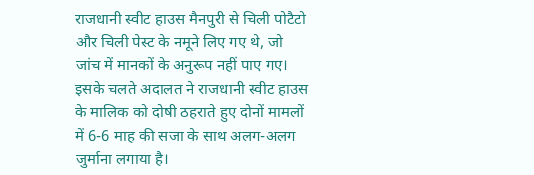राजधानी स्वीट हाउस मैनपुरी से चिली पोटैटो और चिली पेस्ट के नमूने लिए गए थे, जो जांच में मानकों के अनुरूप नहीं पाए गए। इसके चलते अदालत ने राजधानी स्वीट हाउस के मालिक को दोषी ठहराते हुए दोनों मामलों में 6-6 माह की सजा के साथ अलग-अलग जुर्माना लगाया है।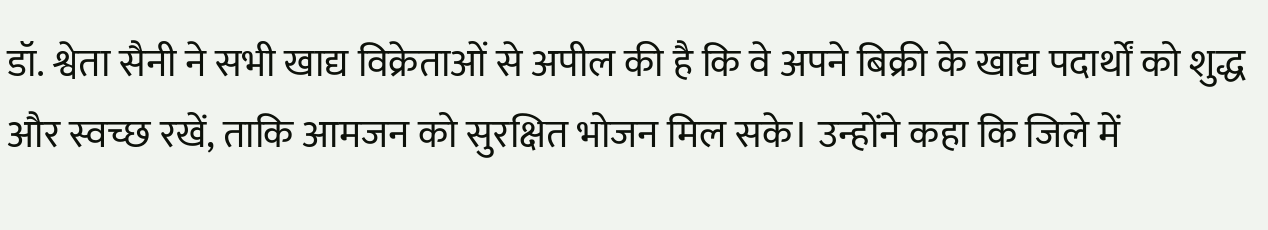डॉ. श्वेता सैनी ने सभी खाद्य विक्रेताओं से अपील की है कि वे अपने बिक्री के खाद्य पदार्थों को शुद्ध और स्वच्छ रखें, ताकि आमजन को सुरक्षित भोजन मिल सके। उन्होंने कहा कि जिले में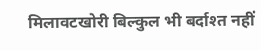मिलावटखोरी बिल्कुल भी बर्दाश्त नहीं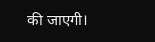की जाएगी।